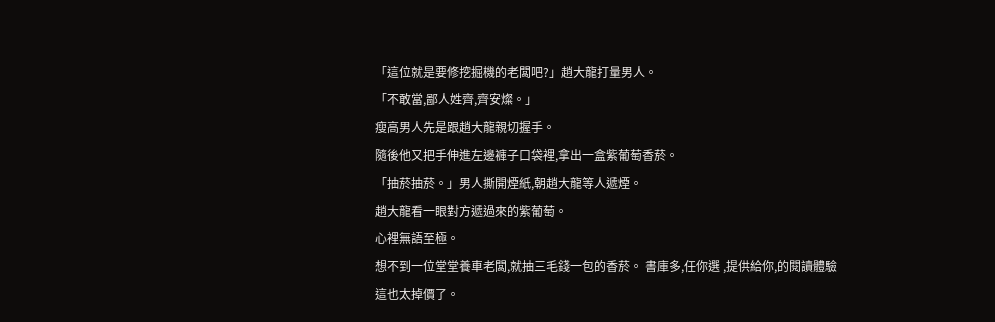「這位就是要修挖掘機的老闆吧?」趙大龍打量男人。
「不敢當,鄙人姓齊,齊安燦。」
瘦高男人先是跟趙大龍親切握手。
隨後他又把手伸進左邊褲子口袋裡,拿出一盒紫葡萄香菸。
「抽菸抽菸。」男人撕開煙紙,朝趙大龍等人遞煙。
趙大龍看一眼對方遞過來的紫葡萄。
心裡無語至極。
想不到一位堂堂養車老闆,就抽三毛錢一包的香菸。 書庫多,任你選 ,提供給你,的閱讀體驗
這也太掉價了。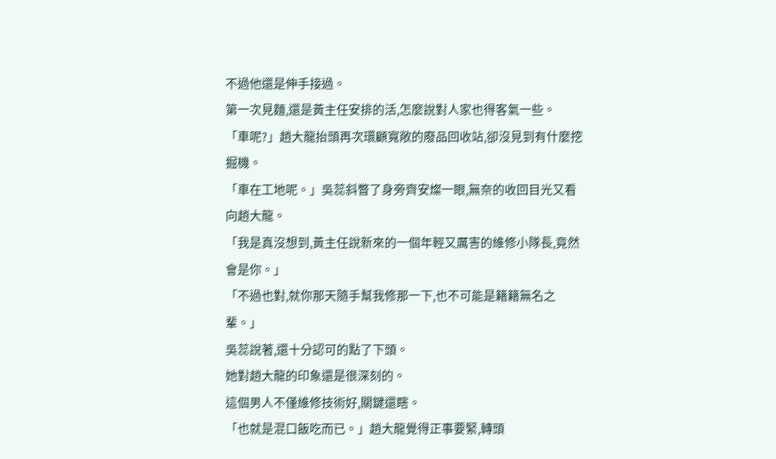不過他還是伸手接過。
第一次見麵,還是黃主任安排的活,怎麼說對人家也得客氣一些。
「車呢?」趙大龍抬頭再次環顧寬敞的廢品回收站,卻沒見到有什麼挖掘機。
「車在工地呢。」吳蕊斜瞥了身旁齊安燦一眼,無奈的收回目光又看向趙大龍。
「我是真沒想到,黃主任說新來的一個年輕又厲害的維修小隊長,竟然會是你。」
「不過也對,就你那天隨手幫我修那一下,也不可能是籍籍無名之輩。」
吳蕊說著,還十分認可的點了下頭。
她對趙大龍的印象還是很深刻的。
這個男人不僅維修技術好,關鍵還瞎。
「也就是混口飯吃而已。」趙大龍覺得正事要緊,轉頭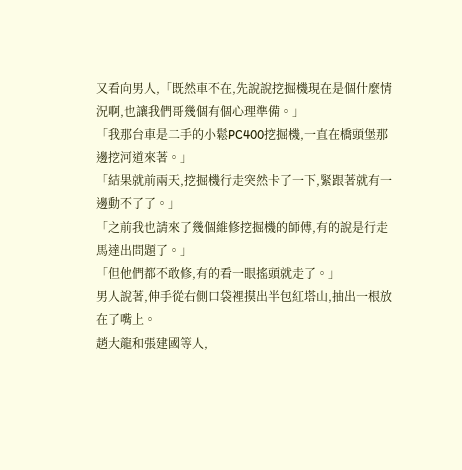又看向男人,「既然車不在,先說說挖掘機現在是個什麼情況啊,也讓我們哥幾個有個心理準備。」
「我那台車是二手的小鬆PC400挖掘機,一直在橋頭堡那邊挖河道來著。」
「結果就前兩天,挖掘機行走突然卡了一下,緊跟著就有一邊動不了了。」
「之前我也請來了幾個維修挖掘機的師傅,有的說是行走馬達出問題了。」
「但他們都不敢修,有的看一眼搖頭就走了。」
男人說著,伸手從右側口袋裡摸出半包紅塔山,抽出一根放在了嘴上。
趙大龍和張建國等人,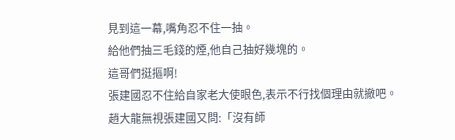見到這一幕,嘴角忍不住一抽。
給他們抽三毛錢的煙,他自己抽好幾塊的。
這哥們挺摳啊!
張建國忍不住給自家老大使眼色,表示不行找個理由就撤吧。
趙大龍無視張建國又問:「沒有師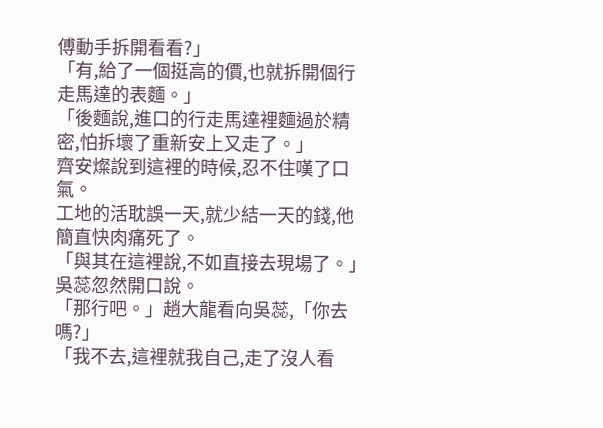傅動手拆開看看?」
「有,給了一個挺高的價,也就拆開個行走馬達的表麵。」
「後麵說,進口的行走馬達裡麵過於精密,怕拆壞了重新安上又走了。」
齊安燦說到這裡的時候,忍不住嘆了口氣。
工地的活耽誤一天,就少結一天的錢,他簡直快肉痛死了。
「與其在這裡說,不如直接去現場了。」吳蕊忽然開口說。
「那行吧。」趙大龍看向吳蕊,「你去嗎?」
「我不去,這裡就我自己,走了沒人看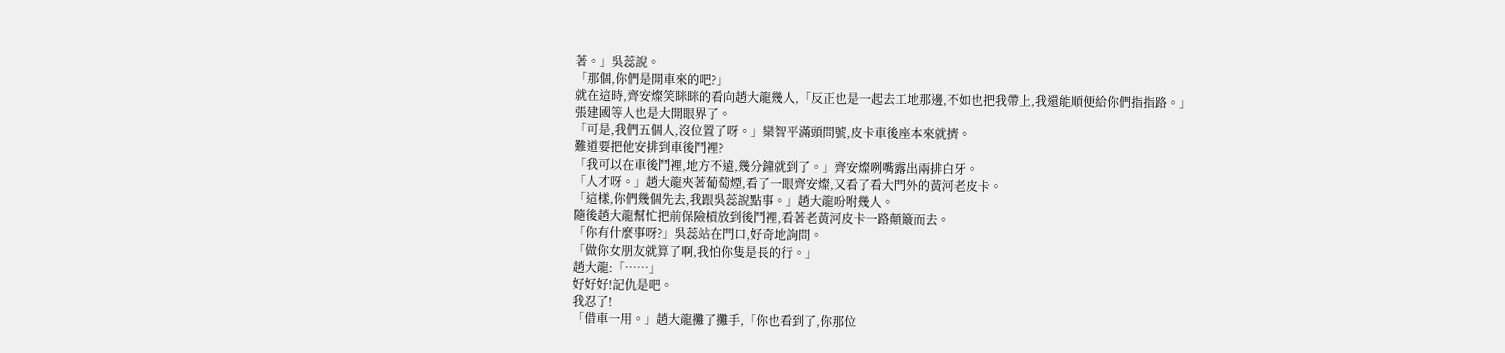著。」吳蕊說。
「那個,你們是開車來的吧?」
就在這時,齊安燦笑眯眯的看向趙大龍幾人,「反正也是一起去工地那邊,不如也把我帶上,我還能順便給你們指指路。」
張建國等人也是大開眼界了。
「可是,我們五個人,沒位置了呀。」欒智平滿頭問號,皮卡車後座本來就擠。
難道要把他安排到車後鬥裡?
「我可以在車後鬥裡,地方不遠,幾分鐘就到了。」齊安燦咧嘴露出兩排白牙。
「人才呀。」趙大龍夾著葡萄煙,看了一眼齊安燦,又看了看大門外的黃河老皮卡。
「這樣,你們幾個先去,我跟吳蕊說點事。」趙大龍吩咐幾人。
隨後趙大龍幫忙把前保險槓放到後鬥裡,看著老黃河皮卡一路顛簸而去。
「你有什麼事呀?」吳蕊站在門口,好奇地詢問。
「做你女朋友就算了啊,我怕你隻是長的行。」
趙大龍:「……」
好好好!記仇是吧。
我忍了!
「借車一用。」趙大龍攤了攤手,「你也看到了,你那位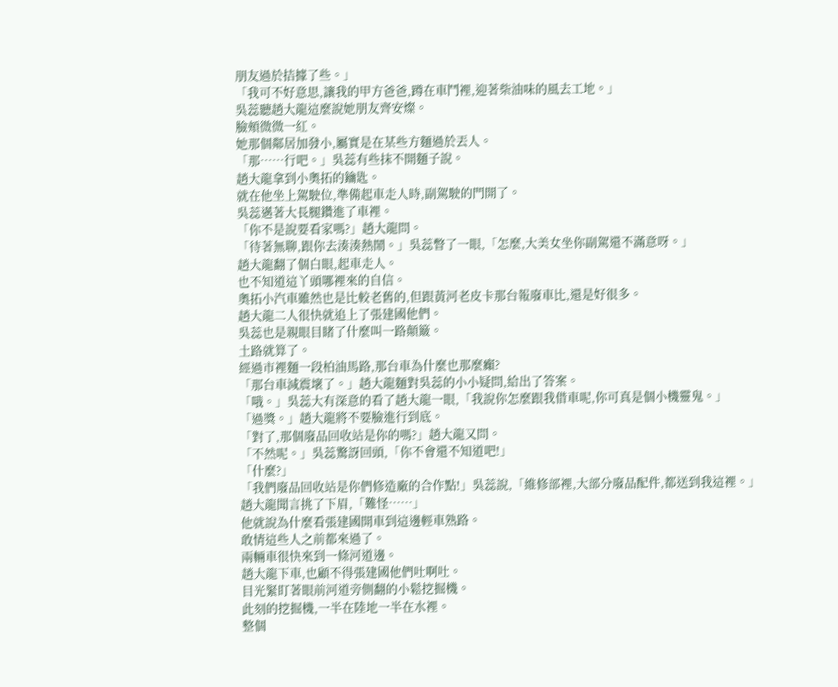朋友過於拮據了些。」
「我可不好意思,讓我的甲方爸爸,蹲在車鬥裡,迎著柴油味的風去工地。」
吳蕊聽趙大龍這麼說她朋友齊安燦。
臉頰微微一紅。
她那個鄰居加發小,屬實是在某些方麵過於丟人。
「那……行吧。」吳蕊有些抹不開麵子說。
趙大龍拿到小奧拓的鑰匙。
就在他坐上駕駛位,準備起車走人時,副駕駛的門開了。
吳蕊邁著大長腿鑽進了車裡。
「你不是說要看家嗎?」趙大龍問。
「待著無聊,跟你去湊湊熱鬧。」吳蕊瞥了一眼,「怎麼,大美女坐你副駕還不滿意呀。」
趙大龍翻了個白眼,起車走人。
也不知道這丫頭哪裡來的自信。
奧拓小汽車雖然也是比較老舊的,但跟黃河老皮卡那台報廢車比,還是好很多。
趙大龍二人很快就追上了張建國他們。
吳蕊也是親眼目睹了什麼叫一路顛簸。
土路就算了。
經過市裡麵一段柏油馬路,那台車為什麼也那麼癲?
「那台車減震壞了。」趙大龍麵對吳蕊的小小疑問,給出了答案。
「哦。」吳蕊大有深意的看了趙大龍一眼,「我說你怎麼跟我借車呢,你可真是個小機靈鬼。」
「過獎。」趙大龍將不要臉進行到底。
「對了,那個廢品回收站是你的嗎?」趙大龍又問。
「不然呢。」吳蕊驚訝回頭,「你不會還不知道吧!」
「什麼?」
「我們廢品回收站是你們修造廠的合作點!」吳蕊說,「維修部裡,大部分廢品配件,都送到我這裡。」
趙大龍聞言挑了下眉,「難怪……」
他就說為什麼看張建國開車到這邊輕車熟路。
敢情這些人之前都來過了。
兩輛車很快來到一條河道邊。
趙大龍下車,也顧不得張建國他們吐啊吐。
目光緊盯著眼前河道旁側翻的小鬆挖掘機。
此刻的挖掘機,一半在陸地一半在水裡。
整個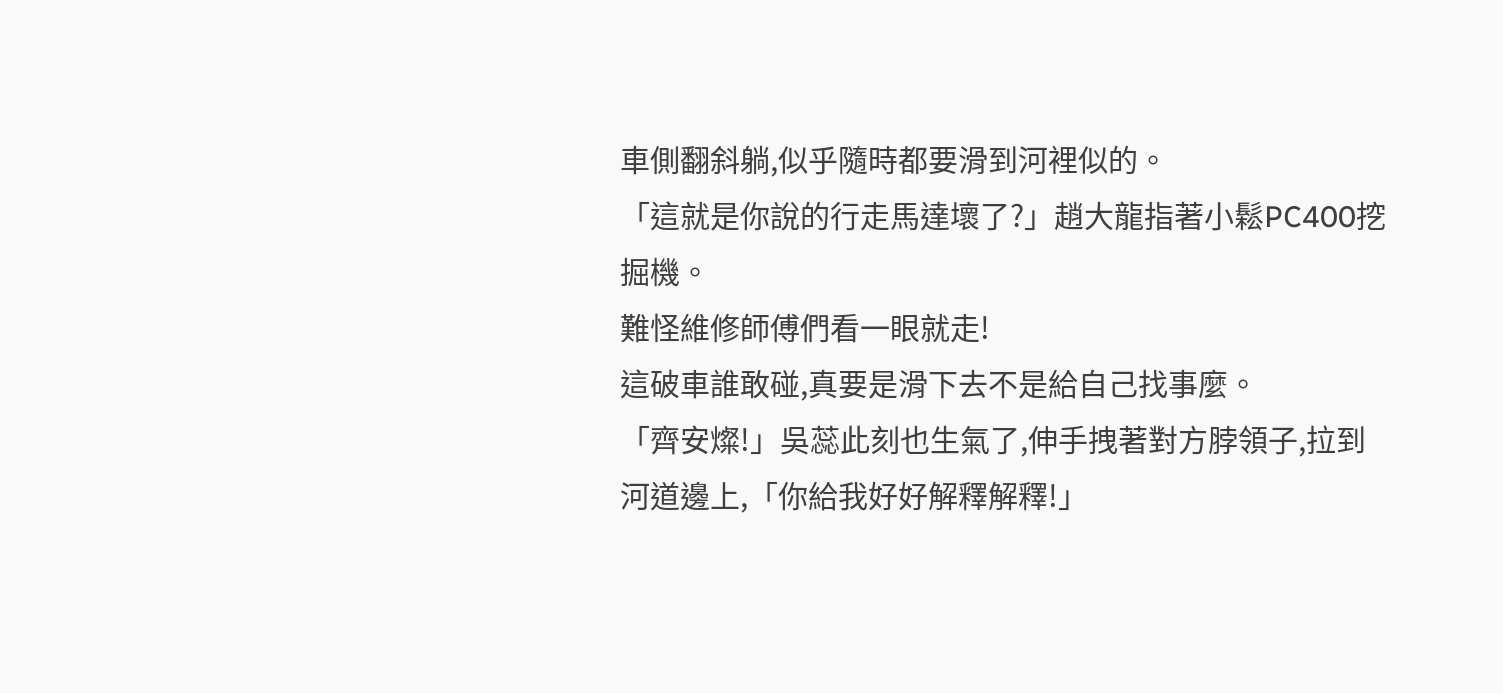車側翻斜躺,似乎隨時都要滑到河裡似的。
「這就是你說的行走馬達壞了?」趙大龍指著小鬆PC400挖掘機。
難怪維修師傅們看一眼就走!
這破車誰敢碰,真要是滑下去不是給自己找事麼。
「齊安燦!」吳蕊此刻也生氣了,伸手拽著對方脖領子,拉到河道邊上,「你給我好好解釋解釋!」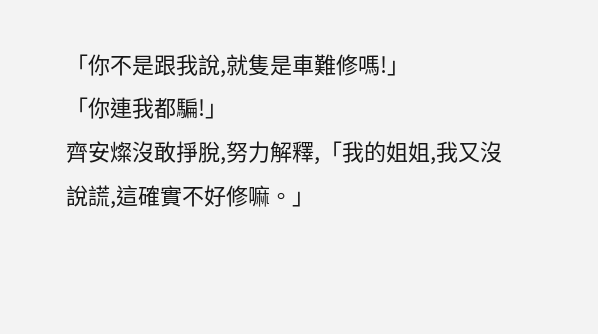「你不是跟我說,就隻是車難修嗎!」
「你連我都騙!」
齊安燦沒敢掙脫,努力解釋,「我的姐姐,我又沒說謊,這確實不好修嘛。」